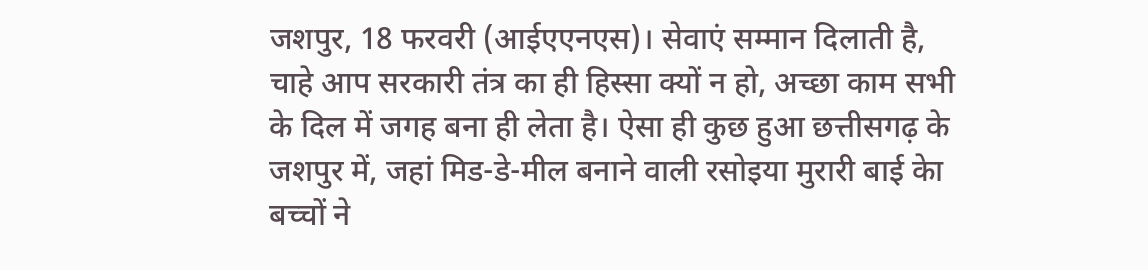जशपुर, 18 फरवरी (आईएएनएस)। सेवाएं सम्मान दिलाती है, चाहे आप सरकारी तंत्र का ही हिस्सा क्यों न हो, अच्छा काम सभी के दिल में जगह बना ही लेता है। ऐसा ही कुछ हुआ छत्तीसगढ़ के जशपुर में, जहां मिड-डे-मील बनाने वाली रसोइया मुरारी बाई केा बच्चों ने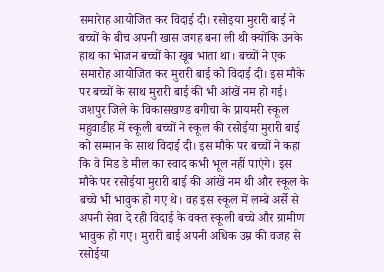समारेाह आयोजित कर विदाई दी। रसोइया मुरारी बाई ने बच्चों के बीच अपनी खास जगह बना ली थी क्योंकि उनके हाथ का भेाजन बच्चों केा खूब भाता था। बच्चों ने एक समारोह आयोजित कर मुरारी बाई को विदाई दी। इस मौके पर बच्चों के साथ मुरारी बाई की भी आंखें नम हो गई। जशपुर जिले के विकासखण्ड बगीचा के प्रायमरी स्कूल महुवाडीह में स्कूली बच्चों ने स्कूल की रसोईया मुरारी बाई को सम्मान के साथ विदाई दी। इस मौके पर बच्चों ने कहा कि वे मिड डे मील का स्वाद कभी भूल नहीं पाएंगे। इस मौके पर रसोईया मुरारी बाई की आंखें नम थी और स्कूल के बच्चे भी भावुक हो गए थे। वह इस स्कूल में लम्बे अर्से से अपनी सेवा दे रही विदाई के वक्त स्कूली बच्चे और ग्रामीण भावुक हो गए। मुरारी बाई अपनी अधिक उम्र की वजह से रसोईया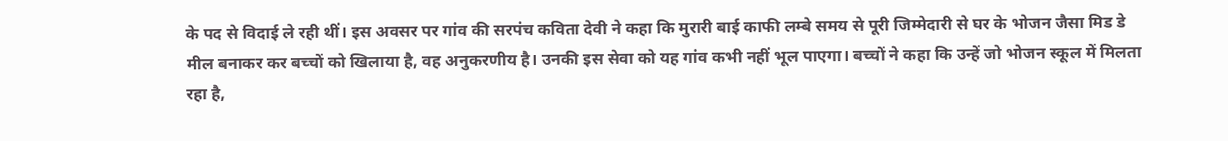के पद से विदाई ले रही थीं। इस अवसर पर गांव की सरपंच कविता देवी ने कहा कि मुरारी बाई काफी लम्बे समय से पूरी जिम्मेदारी से घर के भोजन जैसा मिड डे मील बनाकर कर बच्चों को खिलाया है, वह अनुकरणीय है। उनकी इस सेवा को यह गांव कभी नहीं भूल पाएगा। बच्चों ने कहा कि उन्हें जो भोजन स्कूल में मिलता रहा है,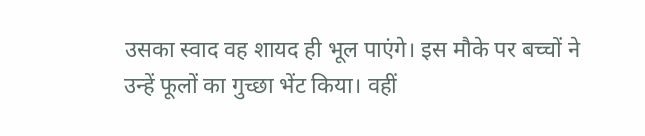उसका स्वाद वह शायद ही भूल पाएंगे। इस मौके पर बच्चों ने उन्हें फूलों का गुच्छा भेंट किया। वहीं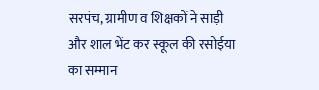सरपंच, ग्रामीण व शिक्षकों ने साड़ी और शाल भेंट कर स्कूल की रसोईया का सम्मान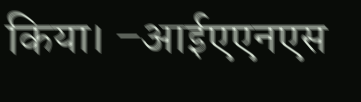किया। –आईएएनएस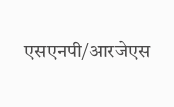एसएनपी/आरजेएस